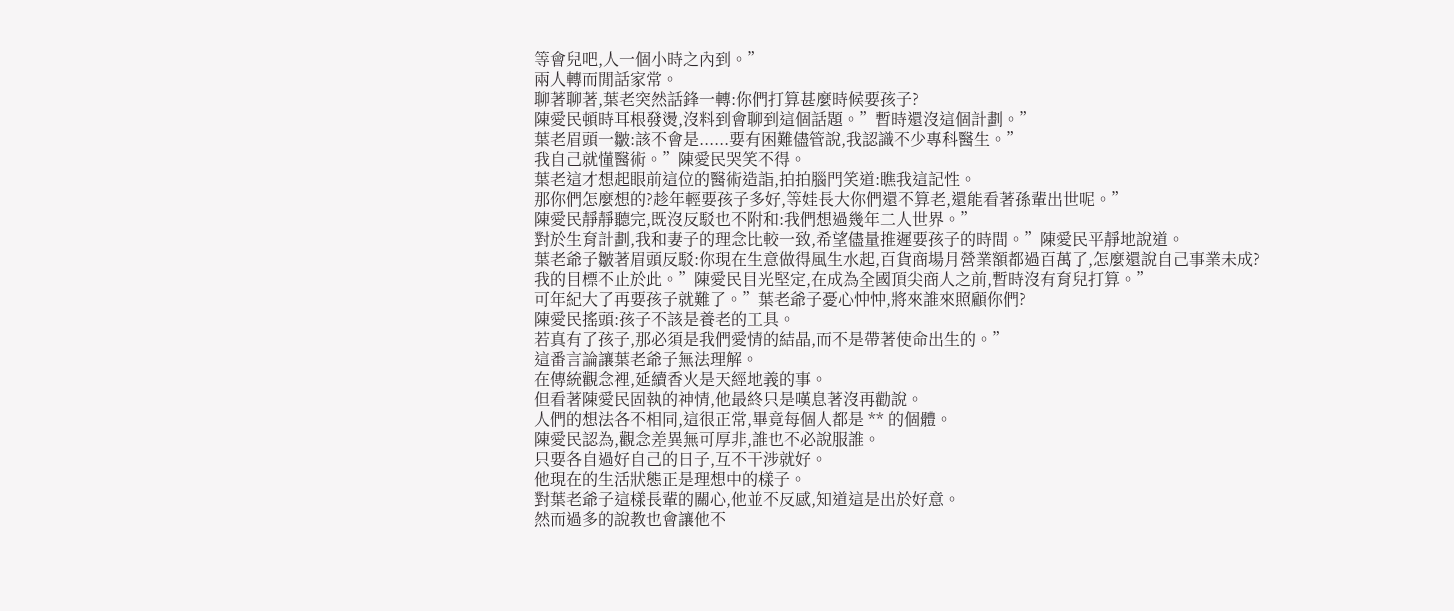等會兒吧,人一個小時之內到。”
兩人轉而閒話家常。
聊著聊著,葉老突然話鋒一轉:你們打算甚麼時候要孩子?
陳愛民頓時耳根發燙,沒料到會聊到這個話題。”暫時還沒這個計劃。”
葉老眉頭一皺:該不會是......要有困難儘管說,我認識不少專科醫生。”
我自己就懂醫術。”陳愛民哭笑不得。
葉老這才想起眼前這位的醫術造詣,拍拍腦門笑道:瞧我這記性。
那你們怎麼想的?趁年輕要孩子多好,等娃長大你們還不算老,還能看著孫輩出世呢。”
陳愛民靜靜聽完,既沒反駁也不附和:我們想過幾年二人世界。”
對於生育計劃,我和妻子的理念比較一致,希望儘量推遲要孩子的時間。”陳愛民平靜地說道。
葉老爺子皺著眉頭反駁:你現在生意做得風生水起,百貨商場月營業額都過百萬了,怎麼還說自己事業未成?
我的目標不止於此。”陳愛民目光堅定,在成為全國頂尖商人之前,暫時沒有育兒打算。”
可年紀大了再要孩子就難了。”葉老爺子憂心忡忡,將來誰來照顧你們?
陳愛民搖頭:孩子不該是養老的工具。
若真有了孩子,那必須是我們愛情的結晶,而不是帶著使命出生的。”
這番言論讓葉老爺子無法理解。
在傳統觀念裡,延續香火是天經地義的事。
但看著陳愛民固執的神情,他最終只是嘆息著沒再勸說。
人們的想法各不相同,這很正常,畢竟每個人都是 ** 的個體。
陳愛民認為,觀念差異無可厚非,誰也不必說服誰。
只要各自過好自己的日子,互不干涉就好。
他現在的生活狀態正是理想中的樣子。
對葉老爺子這樣長輩的關心,他並不反感,知道這是出於好意。
然而過多的說教也會讓他不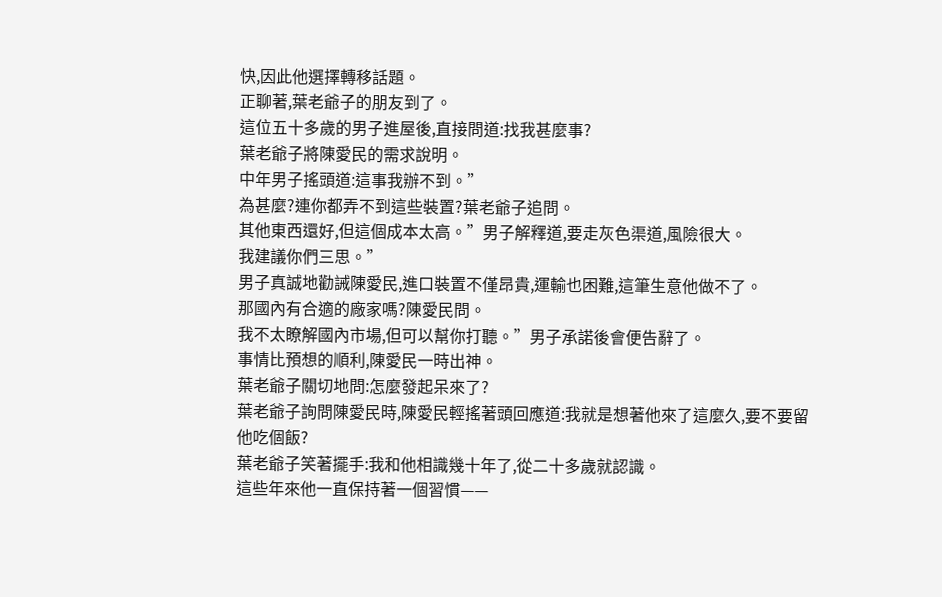快,因此他選擇轉移話題。
正聊著,葉老爺子的朋友到了。
這位五十多歲的男子進屋後,直接問道:找我甚麼事?
葉老爺子將陳愛民的需求說明。
中年男子搖頭道:這事我辦不到。”
為甚麼?連你都弄不到這些裝置?葉老爺子追問。
其他東西還好,但這個成本太高。”男子解釋道,要走灰色渠道,風險很大。
我建議你們三思。”
男子真誠地勸誡陳愛民,進口裝置不僅昂貴,運輸也困難,這筆生意他做不了。
那國內有合適的廠家嗎?陳愛民問。
我不太瞭解國內市場,但可以幫你打聽。”男子承諾後會便告辭了。
事情比預想的順利,陳愛民一時出神。
葉老爺子關切地問:怎麼發起呆來了?
葉老爺子詢問陳愛民時,陳愛民輕搖著頭回應道:我就是想著他來了這麼久,要不要留他吃個飯?
葉老爺子笑著擺手:我和他相識幾十年了,從二十多歲就認識。
這些年來他一直保持著一個習慣——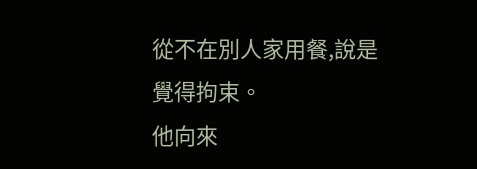從不在別人家用餐,說是覺得拘束。
他向來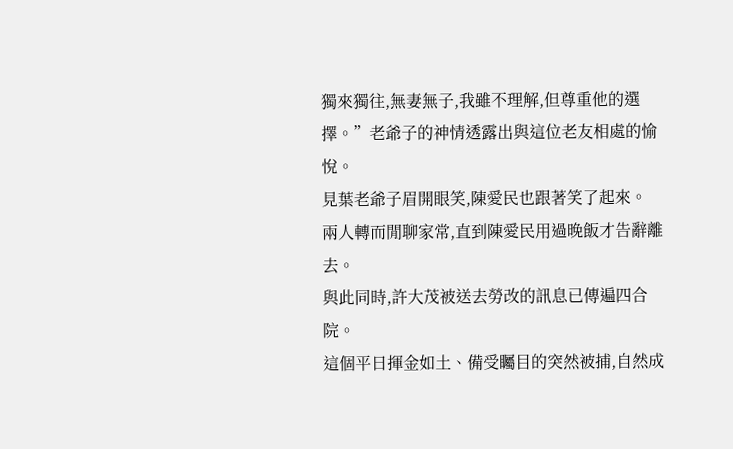獨來獨往,無妻無子,我雖不理解,但尊重他的選擇。”老爺子的神情透露出與這位老友相處的愉悅。
見葉老爺子眉開眼笑,陳愛民也跟著笑了起來。
兩人轉而閒聊家常,直到陳愛民用過晚飯才告辭離去。
與此同時,許大茂被送去勞改的訊息已傳遍四合院。
這個平日揮金如土、備受矚目的突然被捕,自然成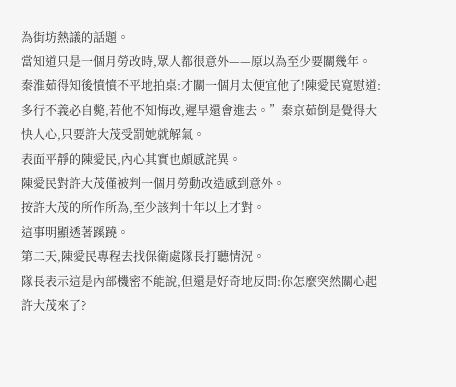為街坊熱議的話題。
當知道只是一個月勞改時,眾人都很意外——原以為至少要關幾年。
秦淮茹得知後憤憤不平地拍桌:才關一個月太便宜他了!陳愛民寬慰道:多行不義必自斃,若他不知悔改,遲早還會進去。”秦京茹倒是覺得大快人心,只要許大茂受罰她就解氣。
表面平靜的陳愛民,內心其實也頗感詫異。
陳愛民對許大茂僅被判一個月勞動改造感到意外。
按許大茂的所作所為,至少該判十年以上才對。
這事明顯透著蹊蹺。
第二天,陳愛民專程去找保衛處隊長打聽情況。
隊長表示這是內部機密不能說,但還是好奇地反問:你怎麼突然關心起許大茂來了?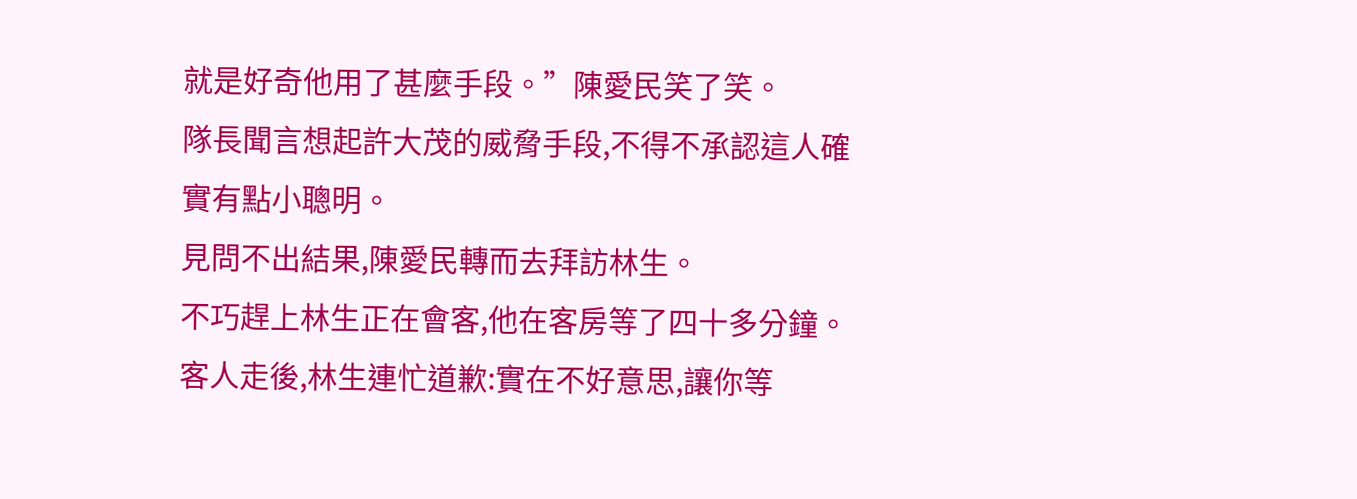就是好奇他用了甚麼手段。”陳愛民笑了笑。
隊長聞言想起許大茂的威脅手段,不得不承認這人確實有點小聰明。
見問不出結果,陳愛民轉而去拜訪林生。
不巧趕上林生正在會客,他在客房等了四十多分鐘。
客人走後,林生連忙道歉:實在不好意思,讓你等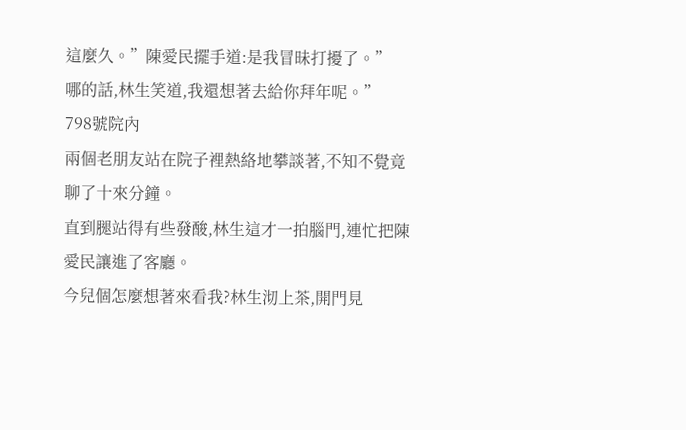這麼久。”陳愛民擺手道:是我冒昧打擾了。”
哪的話,林生笑道,我還想著去給你拜年呢。”
798號院內
兩個老朋友站在院子裡熱絡地攀談著,不知不覺竟聊了十來分鐘。
直到腿站得有些發酸,林生這才一拍腦門,連忙把陳愛民讓進了客廳。
今兒個怎麼想著來看我?林生沏上茶,開門見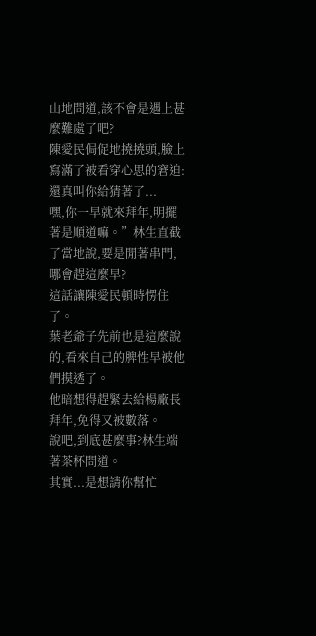山地問道,該不會是遇上甚麼難處了吧?
陳愛民侷促地撓撓頭,臉上寫滿了被看穿心思的窘迫:還真叫你給猜著了...
嘿,你一早就來拜年,明擺著是順道嘛。”林生直截了當地說,要是閒著串門,哪會趕這麼早?
這話讓陳愛民頓時愣住了。
葉老爺子先前也是這麼說的,看來自己的脾性早被他們摸透了。
他暗想得趕緊去給楊廠長拜年,免得又被數落。
說吧,到底甚麼事?林生端著茶杯問道。
其實...是想請你幫忙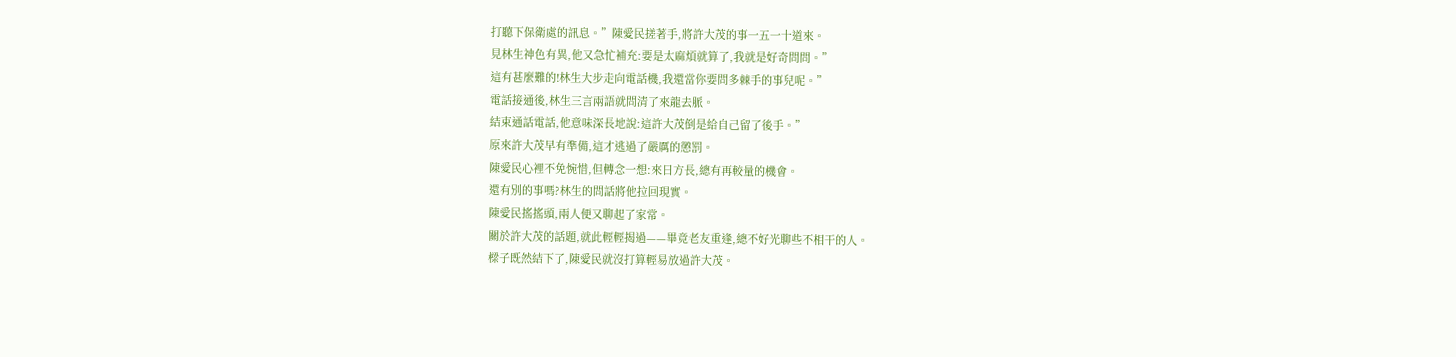打聽下保衛處的訊息。”陳愛民搓著手,將許大茂的事一五一十道來。
見林生神色有異,他又急忙補充:要是太麻煩就算了,我就是好奇問問。”
這有甚麼難的!林生大步走向電話機,我還當你要問多棘手的事兒呢。”
電話接通後,林生三言兩語就問清了來龍去脈。
結束通話電話,他意味深長地說:這許大茂倒是給自己留了後手。”
原來許大茂早有準備,這才逃過了嚴厲的懲罰。
陳愛民心裡不免惋惜,但轉念一想:來日方長,總有再較量的機會。
還有別的事嗎?林生的問話將他拉回現實。
陳愛民搖搖頭,兩人便又聊起了家常。
關於許大茂的話題,就此輕輕揭過——畢竟老友重逢,總不好光聊些不相干的人。
樑子既然結下了,陳愛民就沒打算輕易放過許大茂。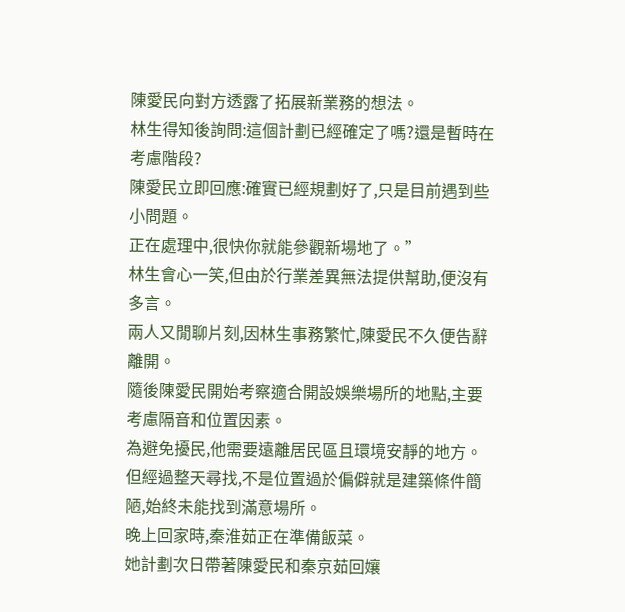陳愛民向對方透露了拓展新業務的想法。
林生得知後詢問:這個計劃已經確定了嗎?還是暫時在考慮階段?
陳愛民立即回應:確實已經規劃好了,只是目前遇到些小問題。
正在處理中,很快你就能參觀新場地了。”
林生會心一笑,但由於行業差異無法提供幫助,便沒有多言。
兩人又閒聊片刻,因林生事務繁忙,陳愛民不久便告辭離開。
隨後陳愛民開始考察適合開設娛樂場所的地點,主要考慮隔音和位置因素。
為避免擾民,他需要遠離居民區且環境安靜的地方。
但經過整天尋找,不是位置過於偏僻就是建築條件簡陋,始終未能找到滿意場所。
晚上回家時,秦淮茹正在準備飯菜。
她計劃次日帶著陳愛民和秦京茹回孃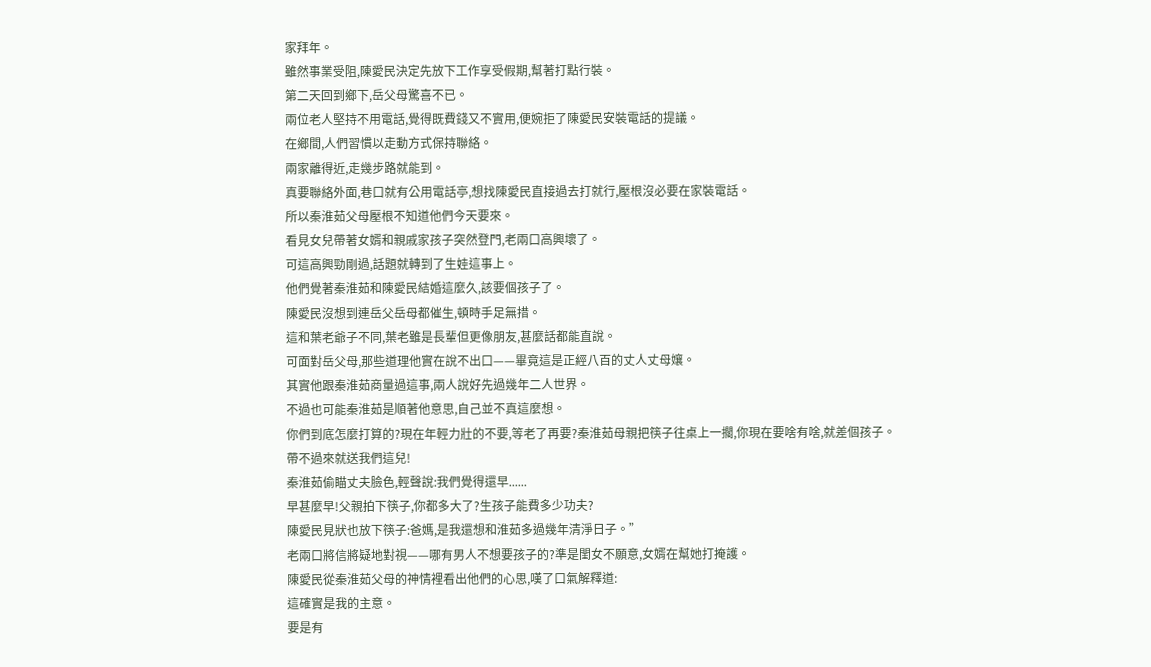家拜年。
雖然事業受阻,陳愛民決定先放下工作享受假期,幫著打點行裝。
第二天回到鄉下,岳父母驚喜不已。
兩位老人堅持不用電話,覺得既費錢又不實用,便婉拒了陳愛民安裝電話的提議。
在鄉間,人們習慣以走動方式保持聯絡。
兩家離得近,走幾步路就能到。
真要聯絡外面,巷口就有公用電話亭,想找陳愛民直接過去打就行,壓根沒必要在家裝電話。
所以秦淮茹父母壓根不知道他們今天要來。
看見女兒帶著女婿和親戚家孩子突然登門,老兩口高興壞了。
可這高興勁剛過,話題就轉到了生娃這事上。
他們覺著秦淮茹和陳愛民結婚這麼久,該要個孩子了。
陳愛民沒想到連岳父岳母都催生,頓時手足無措。
這和葉老爺子不同,葉老雖是長輩但更像朋友,甚麼話都能直說。
可面對岳父母,那些道理他實在說不出口——畢竟這是正經八百的丈人丈母孃。
其實他跟秦淮茹商量過這事,兩人說好先過幾年二人世界。
不過也可能秦淮茹是順著他意思,自己並不真這麼想。
你們到底怎麼打算的?現在年輕力壯的不要,等老了再要?秦淮茹母親把筷子往桌上一擱,你現在要啥有啥,就差個孩子。
帶不過來就送我們這兒!
秦淮茹偷瞄丈夫臉色,輕聲說:我們覺得還早......
早甚麼早!父親拍下筷子,你都多大了?生孩子能費多少功夫?
陳愛民見狀也放下筷子:爸媽,是我還想和淮茹多過幾年清淨日子。”
老兩口將信將疑地對視——哪有男人不想要孩子的?準是閨女不願意,女婿在幫她打掩護。
陳愛民從秦淮茹父母的神情裡看出他們的心思,嘆了口氣解釋道:
這確實是我的主意。
要是有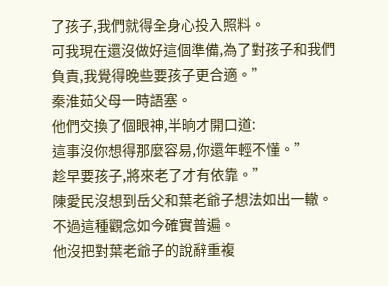了孩子,我們就得全身心投入照料。
可我現在還沒做好這個準備,為了對孩子和我們負責,我覺得晚些要孩子更合適。”
秦淮茹父母一時語塞。
他們交換了個眼神,半晌才開口道:
這事沒你想得那麼容易,你還年輕不懂。”
趁早要孩子,將來老了才有依靠。”
陳愛民沒想到岳父和葉老爺子想法如出一轍。
不過這種觀念如今確實普遍。
他沒把對葉老爺子的說辭重複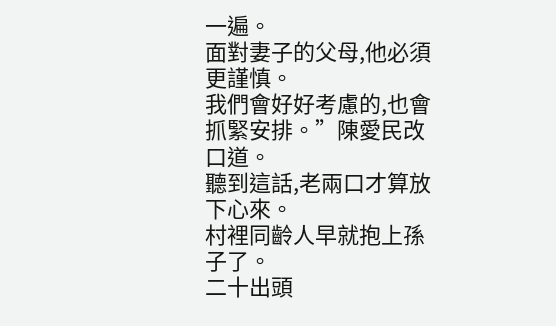一遍。
面對妻子的父母,他必須更謹慎。
我們會好好考慮的,也會抓緊安排。”陳愛民改口道。
聽到這話,老兩口才算放下心來。
村裡同齡人早就抱上孫子了。
二十出頭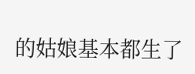的姑娘基本都生了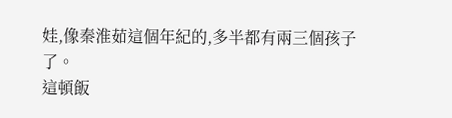娃,像秦淮茹這個年紀的,多半都有兩三個孩子了。
這頓飯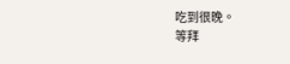吃到很晚。
等拜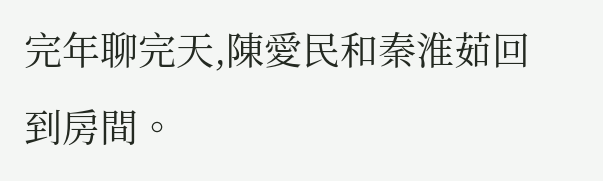完年聊完天,陳愛民和秦淮茹回到房間。